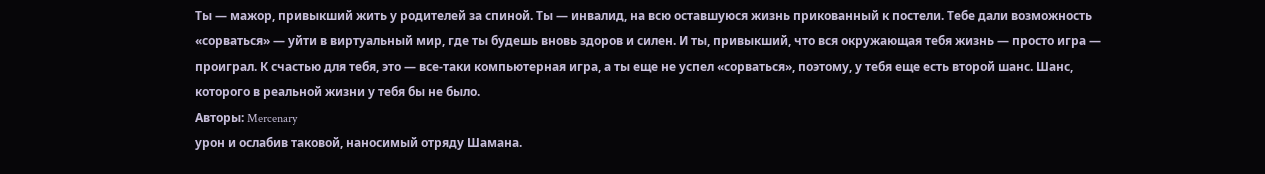Ты — мажор, привыкший жить у родителей за спиной. Ты — инвалид, на всю оставшуюся жизнь прикованный к постели. Тебе дали возможность «сорваться» — уйти в виртуальный мир, где ты будешь вновь здоров и силен. И ты, привыкший, что вся окружающая тебя жизнь — просто игра — проиграл. К счастью для тебя, это — все-таки компьютерная игра, а ты еще не успел «сорваться», поэтому, у тебя еще есть второй шанс. Шанс, которого в реальной жизни у тебя бы не было.
Авторы: Mercenary
урон и ослабив таковой, наносимый отряду Шамана.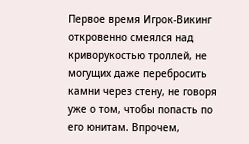Первое время Игрок-Викинг откровенно смеялся над криворукостью троллей, не могущих даже перебросить камни через стену, не говоря уже о том, чтобы попасть по его юнитам. Впрочем,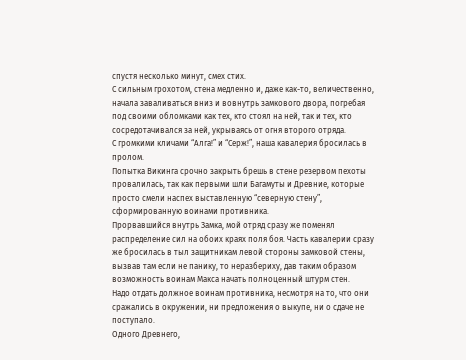спустя несколько минут, смех стих.
С сильным грохотом, стена медленно и, даже как-то, величественно, начала заваливаться вниз и вовнутрь замкового двора, погребая под своими обломками как тех, кто стоял на ней, так и тех, кто сосредотачивался за ней, укрываясь от огня второго отряда.
С громкими кличами “Алга!” и “Серж!”, наша кавалерия бросилась в пролом.
Попытка Викинга срочно закрыть брешь в стене резервом пехоты провалилась, так как первыми шли Багамуты и Древние, которые просто смели наспех выставленную “северную стену”, сформированную воинами противника.
Прорвавшийся внутрь Замка, мой отряд сразу же поменял распределение сил на обоих краях поля боя. Часть кавалерии сразу же бросилась в тыл защитникам левой стороны замковой стены, вызвав там если не панику, то неразбериху, дав таким образом возможность воинам Макса начать полноценный штурм стен.
Надо отдать должное воинам противника, несмотря на то, что они сражались в окружении, ни предложения о выкупе, ни о сдаче не поступало.
Одного Древнего,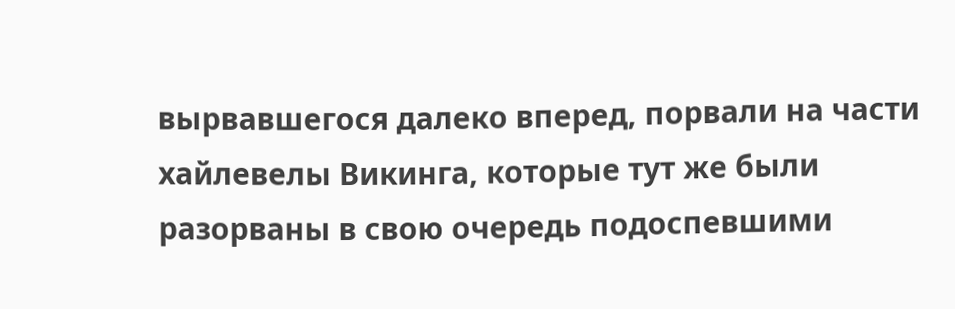вырвавшегося далеко вперед, порвали на части хайлевелы Викинга, которые тут же были разорваны в свою очередь подоспевшими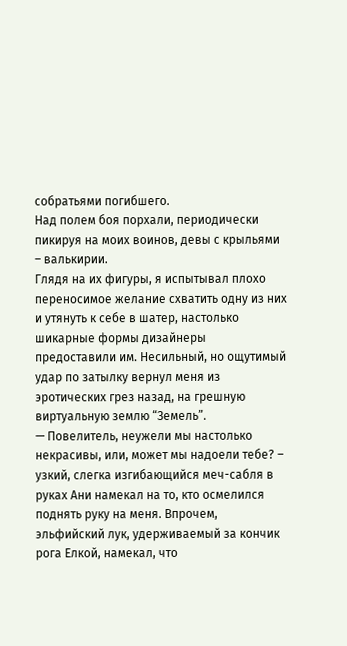собратьями погибшего.
Над полем боя порхали, периодически пикируя на моих воинов, девы с крыльями – валькирии.
Глядя на их фигуры, я испытывал плохо переносимое желание схватить одну из них и утянуть к себе в шатер, настолько шикарные формы дизайнеры предоставили им. Несильный, но ощутимый удар по затылку вернул меня из эротических грез назад, на грешную виртуальную землю “Земель”.
— Повелитель, неужели мы настолько некрасивы, или, может мы надоели тебе? – узкий, слегка изгибающийся меч-сабля в руках Ани намекал на то, кто осмелился поднять руку на меня. Впрочем, эльфийский лук, удерживаемый за кончик рога Елкой, намекал, что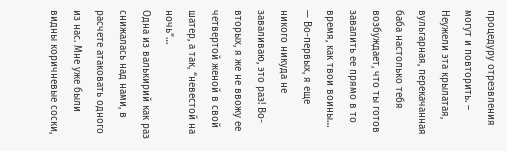процедуру отрезвления могут и повторить. – Неужели эта крылатая, вульгарная, перекачанная баба настолько тебя возбуждает, что ты готов завалить ее прямо в то время, как твои воины…
— Во-первых, я еще никого никуда не заваливаю, это раз! Во-вторых, я же не ввожу ее четвертой женой в свой шатер, а так, “невестой на ночь”…
Одна из валькирий как раз снижалась над нами, в расчете атаковать одного из нас. Мне уже были видны коричневые соски,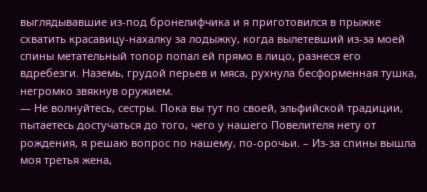выглядывавшие из-под бронелифчика и я приготовился в прыжке схватить красавицу-нахалку за лодыжку, когда вылетевший из-за моей спины метательный топор попал ей прямо в лицо, разнеся его вдребезги. Наземь, грудой перьев и мяса, рухнула бесформенная тушка, негромко звякнув оружием.
— Не волнуйтесь, сестры. Пока вы тут по своей, эльфийской традиции, пытаетесь достучаться до того, чего у нашего Повелителя нету от рождения, я решаю вопрос по нашему, по-орочьи. – Из-за спины вышла моя третья жена,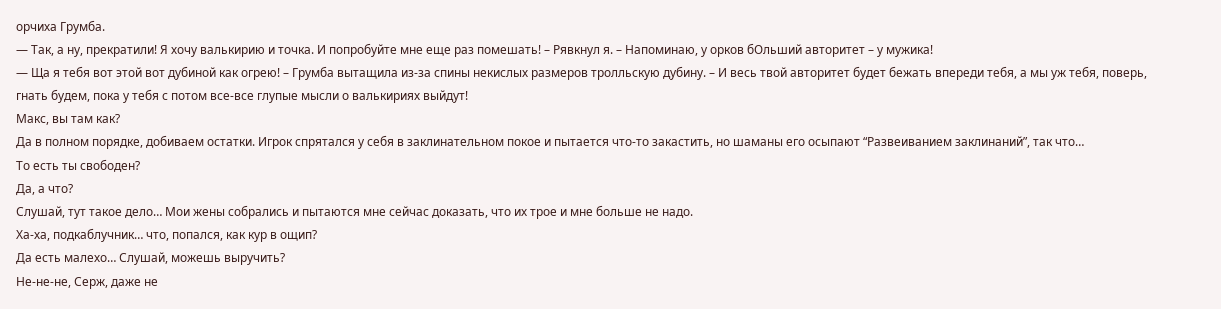орчиха Грумба.
— Так, а ну, прекратили! Я хочу валькирию и точка. И попробуйте мне еще раз помешать! – Рявкнул я. – Напоминаю, у орков бОльший авторитет – у мужика!
— Ща я тебя вот этой вот дубиной как огрею! – Грумба вытащила из-за спины некислых размеров тролльскую дубину. – И весь твой авторитет будет бежать впереди тебя, а мы уж тебя, поверь, гнать будем, пока у тебя с потом все-все глупые мысли о валькириях выйдут!
Макс, вы там как?
Да в полном порядке, добиваем остатки. Игрок спрятался у себя в заклинательном покое и пытается что-то закастить, но шаманы его осыпают “Развеиванием заклинаний”, так что…
То есть ты свободен?
Да, а что?
Слушай, тут такое дело… Мои жены собрались и пытаются мне сейчас доказать, что их трое и мне больше не надо.
Ха-ха, подкаблучник… что, попался, как кур в ощип?
Да есть малехо… Слушай, можешь выручить?
Не-не-не, Серж, даже не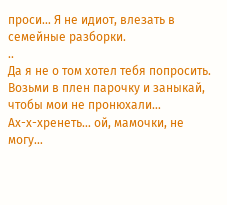проси… Я не идиот, влезать в семейные разборки.
..
Да я не о том хотел тебя попросить. Возьми в плен парочку и заныкай, чтобы мои не пронюхали…
Ах-х-хренеть… ой, мамочки, не могу…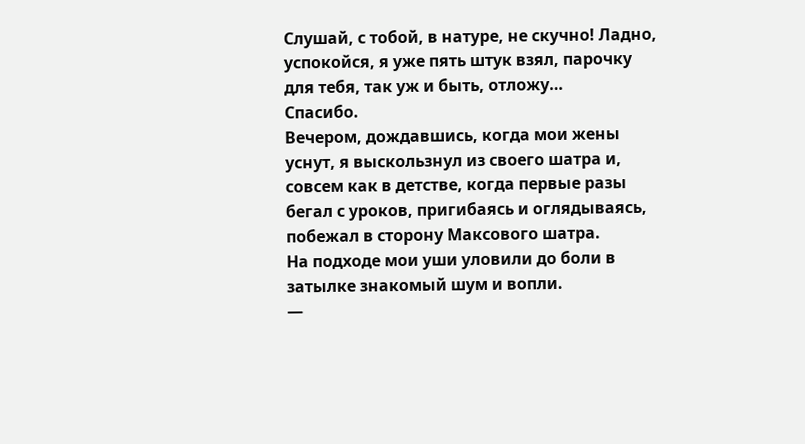Слушай, с тобой, в натуре, не скучно! Ладно, успокойся, я уже пять штук взял, парочку для тебя, так уж и быть, отложу…
Спасибо.
Вечером, дождавшись, когда мои жены уснут, я выскользнул из своего шатра и, совсем как в детстве, когда первые разы бегал с уроков, пригибаясь и оглядываясь, побежал в сторону Максового шатра.
На подходе мои уши уловили до боли в затылке знакомый шум и вопли.
—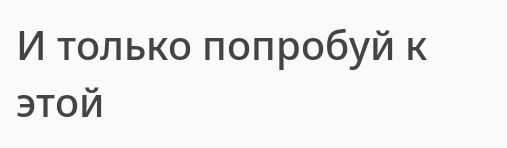И только попробуй к этой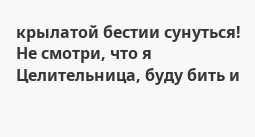крылатой бестии сунуться! Не смотри, что я Целительница, буду бить и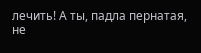лечить! А ты, падла пернатая, не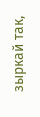зыркай так,